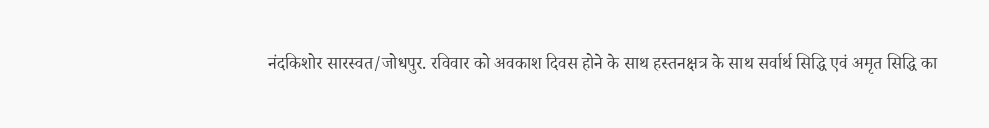नंदकिशोर सारस्वत/जोधपुर. रविवार को अवकाश दिवस होने के साथ हस्तनक्षत्र के साथ सर्वार्थ सिद्धि एवं अमृत सिद्धि का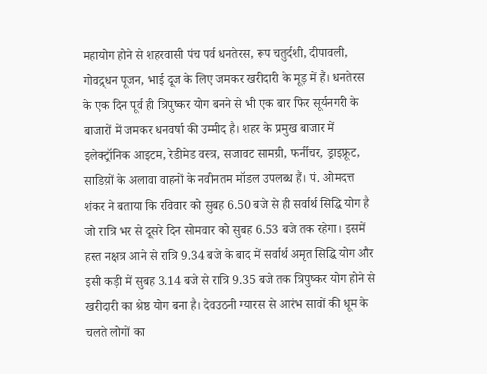महायोग होने से शहरवासी पंच पर्व धनतेरस, रूप चतुर्दशी, दीपावली, गोवद्र्धन पूजन, भाई दूज के लिए जमकर खरीदारी के मूड़ में हैं। धनतेरस के एक दिन पूर्व ही त्रिपुष्कर योग बनने से भी एक बार फिर सूर्यनगरी के बाजारों में जमकर धनवर्षा की उम्मीद है। शहर के प्रमुख बाजार में इलेक्ट्रॉनिक आइटम, रेडीमेड वस्त्र, सजावट सामग्री, फर्नीचर, ड्राइफ्रूट, साडिय़ों के अलावा वाहनों के नवीनतम मॉडल उपलब्ध हैं। पं. ओमदत्त शंकर ने बताया कि रविवार को सुबह 6.50 बजे से ही सर्वार्थ सिद्धि योग है जो रात्रि भर से दूसरे दिन सोमवार को सुबह 6.53 बजे तक रहेगा। इसमें हस्त नक्षत्र आने से रात्रि 9.34 बजे के बाद में सर्वार्थ अमृत सिद्धि योग और इसी कड़ी में सुबह 3.14 बजे से रात्रि 9.35 बजे तक त्रिपुष्कर योग होने से खरीदारी का श्रेष्ठ योग बना है। देवउठनी ग्यारस से आरंभ सावों की धूम के चलते लोगों का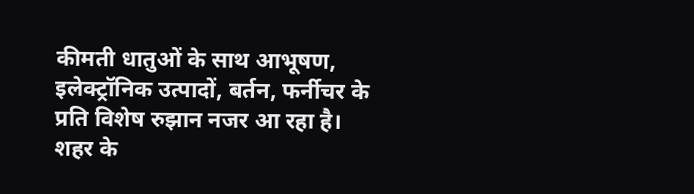कीमती धातुओं के साथ आभूषण, इलेक्ट्रॉनिक उत्पादों, बर्तन, फर्नीचर के प्रति विशेष रुझान नजर आ रहा है।
शहर के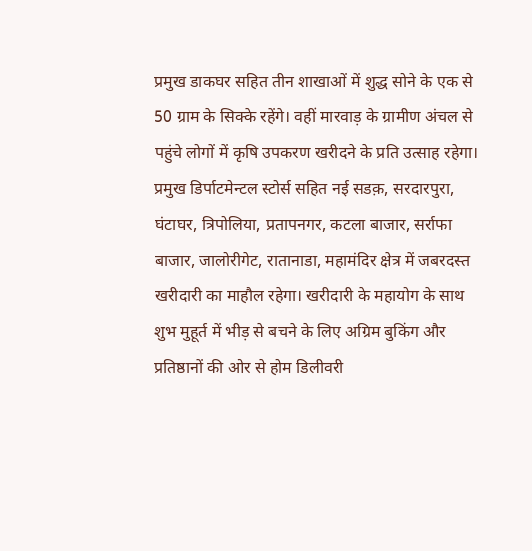प्रमुख डाकघर सहित तीन शाखाओं में शुद्ध सोने के एक से 50 ग्राम के सिक्के रहेंगे। वहीं मारवाड़ के ग्रामीण अंचल से पहुंचे लोगों में कृषि उपकरण खरीदने के प्रति उत्साह रहेगा। प्रमुख डिर्पाटमेन्टल स्टोर्स सहित नई सडक़, सरदारपुरा, घंटाघर, त्रिपोलिया, प्रतापनगर, कटला बाजार, सर्राफा बाजार, जालोरीगेट, रातानाडा, महामंदिर क्षेत्र में जबरदस्त खरीदारी का माहौल रहेगा। खरीदारी के महायोग के साथ शुभ मुहूर्त में भीड़ से बचने के लिए अग्रिम बुकिंग और प्रतिष्ठानों की ओर से होम डिलीवरी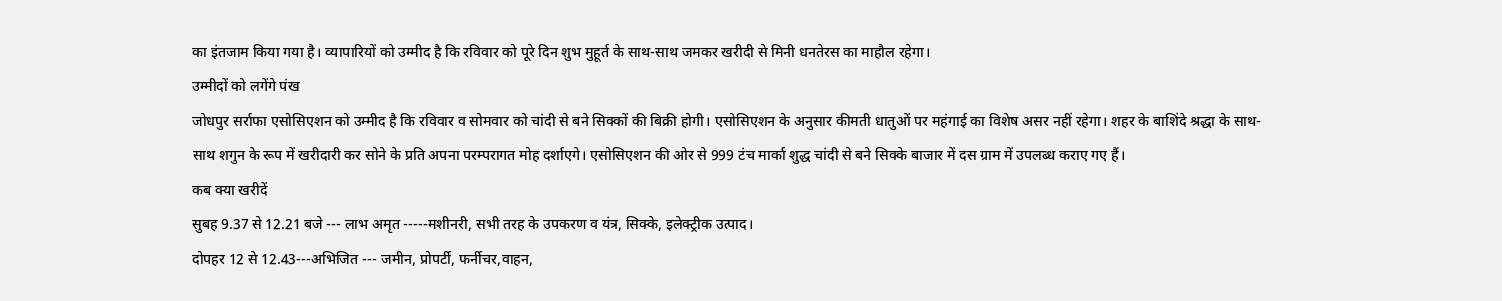का इंतजाम किया गया है। व्यापारियों को उम्मीद है कि रविवार को पूरे दिन शुभ मुहूर्त के साथ-साथ जमकर खरीदी से मिनी धनतेरस का माहौल रहेगा।
उम्मीदों को लगेंगे पंख
जोधपुर सर्राफा एसोसिएशन को उम्मीद है कि रविवार व सोमवार को चांदी से बने सिक्कों की बिक्री होगी। एसोसिएशन के अनुसार कीमती धातुओं पर महंगाई का विशेष असर नहीं रहेगा। शहर के बाशिंदे श्रद्धा के साथ-साथ शगुन के रूप में खरीदारी कर सोने के प्रति अपना परम्परागत मोह दर्शाएगे। एसोसिएशन की ओर से 999 टंच मार्का शुद्ध चांदी से बने सिक्के बाजार में दस ग्राम में उपलब्ध कराए गए हैं।
कब क्या खरीदें
सुबह 9.37 से 12.21 बजे --- लाभ अमृत -----मशीनरी, सभी तरह के उपकरण व यंत्र, सिक्के, इलेक्ट्रीक उत्पाद।
दोपहर 12 से 12.43---अभिजित --- जमीन, प्रोपर्टी, फर्नीचर,वाहन,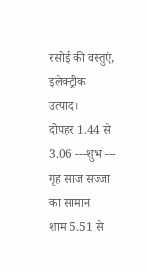रसोई की वस्तुएं, इलेक्ट्रीक उत्पाद।
दोपहर 1.44 से 3.06 ---शुभ --- गृह साज सज्जा का सामान
शाम 5.51 से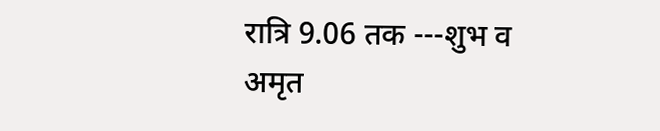रात्रि 9.06 तक ---शुभ व अमृत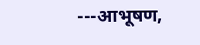---आभूषण,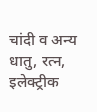चांदी व अन्य धातु, रत्न, इलेक्ट्रीक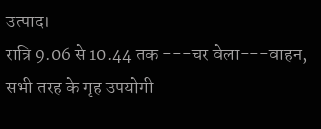उत्पाद।
रात्रि 9.06 से 10.44 तक ---चर वेला---वाहन, सभी तरह के गृह उपयोगी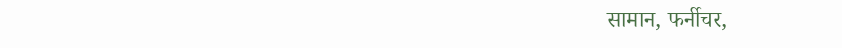सामान, फर्नीचर,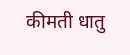कीमती धातु